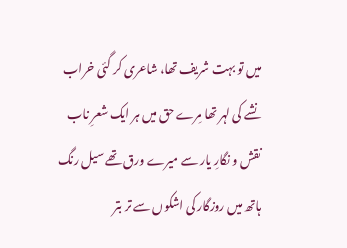میں تو بہت شریف تھا، شاعری کر گئی خراب
نشے کی لہر تھا مِرے حق میں ہر ایک شعرِ ناب
نقش و نگارِ یار سے میرے ورق تھے سیل رنگ
ہاتھ میں روزگار کی اشکوں سے تر بتر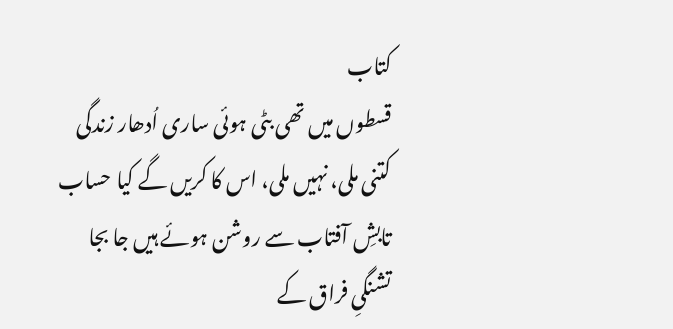کتاب
قسطوں میں تھی بٹی ہوئی ساری اُدھار زندگی
کتنی ملی، نہیں ملی، اس کا کریں گے کیا حساب
تابشِ آفتاب سے روشن ہوئے ہیں جا بجا
تشنگیِ فراق کے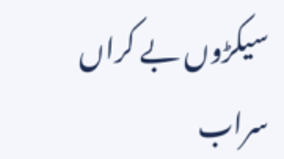سیکڑوں بے کراں سراب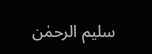سلیم الرحمٰن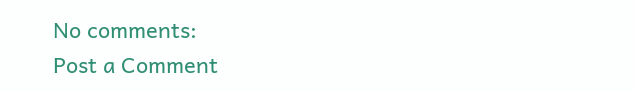No comments:
Post a Comment